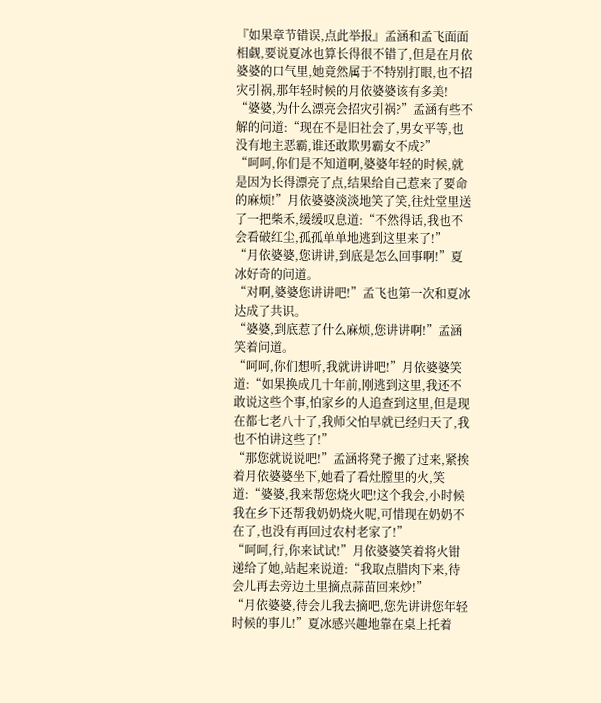『如果章节错误,点此举报』孟涵和孟飞面面相觑,要说夏冰也算长得很不错了,但是在月依婆婆的口气里,她竟然属于不特别打眼,也不招灾引祸,那年轻时候的月依婆婆该有多美!
“婆婆,为什么漂亮会招灾引祸?”孟涵有些不解的问道:“现在不是旧社会了,男女平等,也没有地主恶霸,谁还敢欺男霸女不成?”
“呵呵,你们是不知道啊,婆婆年轻的时候,就是因为长得漂亮了点,结果给自己惹来了要命的麻烦!”月依婆婆淡淡地笑了笑,往灶堂里送了一把柴禾,缓缓叹息道:“不然得话,我也不会看破红尘,孤孤单单地逃到这里来了!”
“月依婆婆,您讲讲,到底是怎么回事啊!”夏冰好奇的问道。
“对啊,婆婆您讲讲吧!”孟飞也第一次和夏冰达成了共识。
“婆婆,到底惹了什么麻烦,您讲讲啊!”孟涵笑着问道。
“呵呵,你们想听,我就讲讲吧!”月依婆婆笑道:“如果换成几十年前,刚逃到这里,我还不敢说这些个事,怕家乡的人追查到这里,但是现在都七老八十了,我师父怕早就已经归天了,我也不怕讲这些了!”
“那您就说说吧!”孟涵将凳子搬了过来,紧挨着月依婆婆坐下,她看了看灶膛里的火,笑道:“婆婆,我来帮您烧火吧!这个我会,小时候我在乡下还帮我奶奶烧火呢,可惜现在奶奶不在了,也没有再回过农村老家了!”
“呵呵,行,你来试试!”月依婆婆笑着将火钳递给了她,站起来说道:“我取点腊肉下来,待会儿再去旁边土里摘点蒜苗回来炒!”
“月依婆婆,待会儿我去摘吧,您先讲讲您年轻时候的事儿!”夏冰感兴趣地靠在桌上托着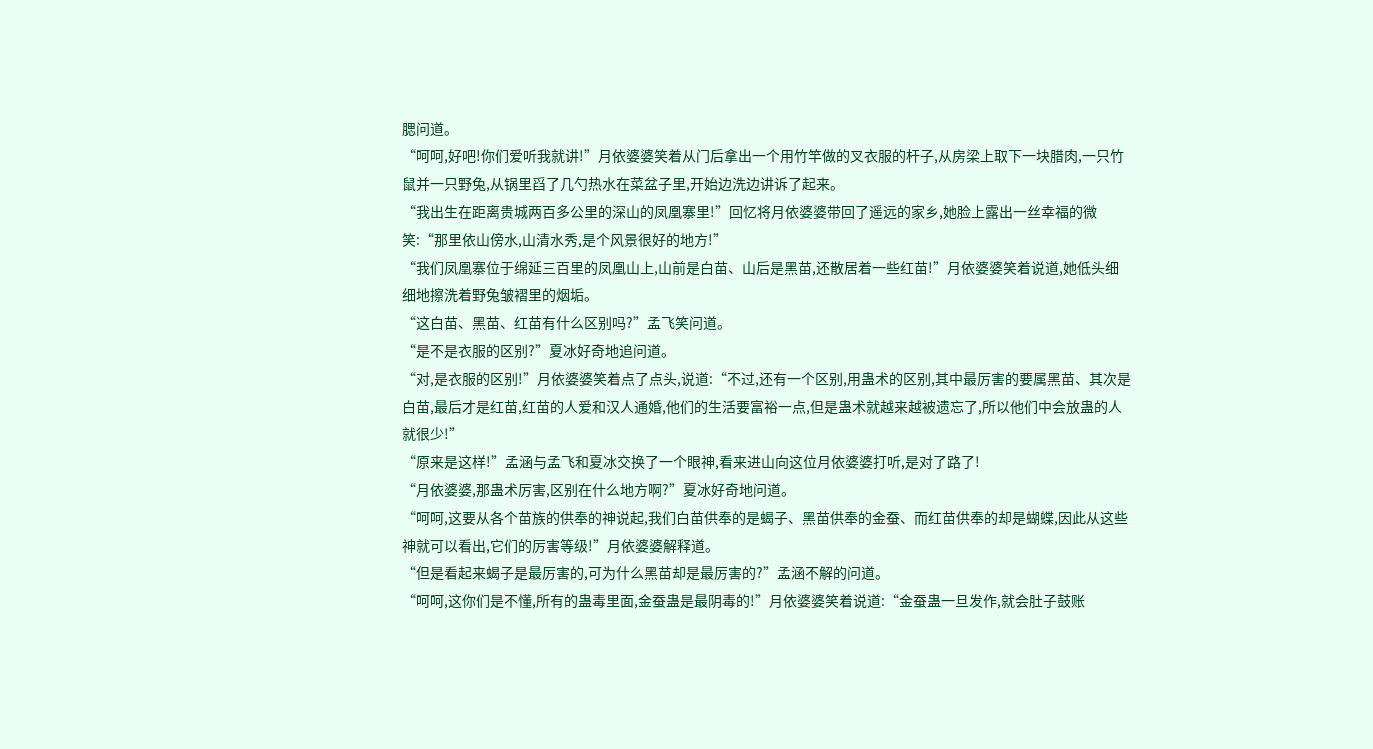腮问道。
“呵呵,好吧!你们爱听我就讲!”月依婆婆笑着从门后拿出一个用竹竿做的叉衣服的杆子,从房梁上取下一块腊肉,一只竹鼠并一只野兔,从锅里舀了几勺热水在菜盆子里,开始边洗边讲诉了起来。
“我出生在距离贵城两百多公里的深山的凤凰寨里!”回忆将月依婆婆带回了遥远的家乡,她脸上露出一丝幸福的微笑:“那里依山傍水,山清水秀,是个风景很好的地方!”
“我们凤凰寨位于绵延三百里的凤凰山上,山前是白苗、山后是黑苗,还散居着一些红苗!”月依婆婆笑着说道,她低头细细地擦洗着野兔皱褶里的烟垢。
“这白苗、黑苗、红苗有什么区别吗?”孟飞笑问道。
“是不是衣服的区别?”夏冰好奇地追问道。
“对,是衣服的区别!”月依婆婆笑着点了点头,说道:“不过,还有一个区别,用蛊术的区别,其中最厉害的要属黑苗、其次是白苗,最后才是红苗,红苗的人爱和汉人通婚,他们的生活要富裕一点,但是蛊术就越来越被遗忘了,所以他们中会放蛊的人就很少!”
“原来是这样!”孟涵与孟飞和夏冰交换了一个眼神,看来进山向这位月依婆婆打听,是对了路了!
“月依婆婆,那蛊术厉害,区别在什么地方啊?”夏冰好奇地问道。
“呵呵,这要从各个苗族的供奉的神说起,我们白苗供奉的是蝎子、黑苗供奉的金蚕、而红苗供奉的却是蝴蝶,因此从这些神就可以看出,它们的厉害等级!”月依婆婆解释道。
“但是看起来蝎子是最厉害的,可为什么黑苗却是最厉害的?”孟涵不解的问道。
“呵呵,这你们是不懂,所有的蛊毒里面,金蚕蛊是最阴毒的!”月依婆婆笑着说道:“金蚕蛊一旦发作,就会肚子鼓账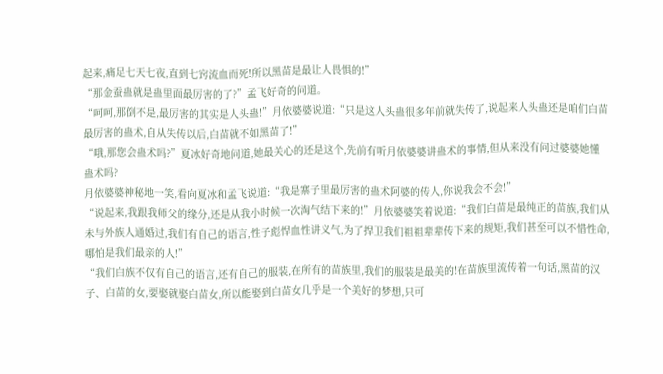起来,痛足七天七夜,直到七窍流血而死!所以黑苗是最让人畏惧的!”
“那金蚕蛊就是蛊里面最厉害的了?”孟飞好奇的问道。
“呵呵,那倒不是,最厉害的其实是人头蛊!”月依婆婆说道:“只是这人头蛊很多年前就失传了,说起来人头蛊还是咱们白苗最厉害的蛊术,自从失传以后,白苗就不如黑苗了!”
“哦,那您会蛊术吗?”夏冰好奇地问道,她最关心的还是这个,先前有听月依婆婆讲蛊术的事情,但从来没有问过婆婆她懂蛊术吗?
月依婆婆神秘地一笑,看向夏冰和孟飞说道:“我是寨子里最厉害的蛊术阿婆的传人,你说我会不会!”
“说起来,我跟我师父的缘分,还是从我小时候一次淘气结下来的!”月依婆婆笑着说道:“我们白苗是最纯正的苗族,我们从未与外族人通婚过,我们有自己的语言,性子彪悍血性讲义气,为了捍卫我们祖祖辈辈传下来的规矩,我们甚至可以不惜性命,哪怕是我们最亲的人!”
“我们白族不仅有自己的语言,还有自己的服装,在所有的苗族里,我们的服装是最美的!在苗族里流传着一句话,黑苗的汉子、白苗的女,要娶就娶白苗女,所以能娶到白苗女几乎是一个美好的梦想,只可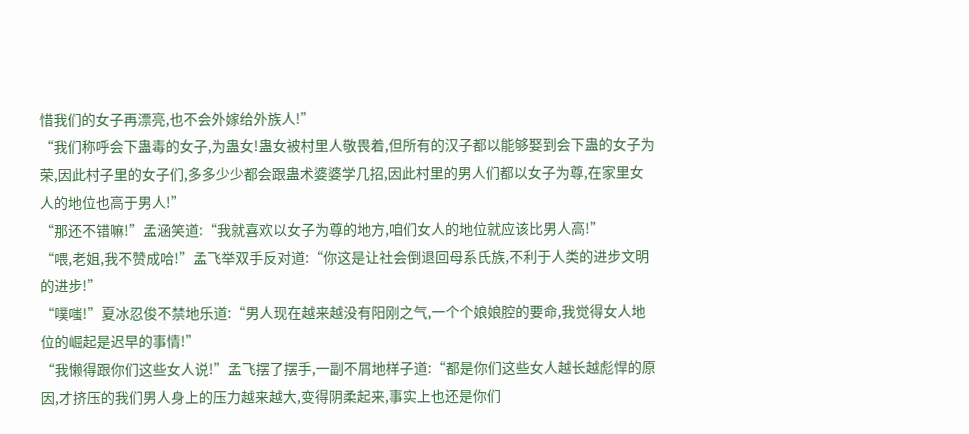惜我们的女子再漂亮,也不会外嫁给外族人!”
“我们称呼会下蛊毒的女子,为蛊女!蛊女被村里人敬畏着,但所有的汉子都以能够娶到会下蛊的女子为荣,因此村子里的女子们,多多少少都会跟蛊术婆婆学几招,因此村里的男人们都以女子为尊,在家里女人的地位也高于男人!”
“那还不错嘛!”孟涵笑道:“我就喜欢以女子为尊的地方,咱们女人的地位就应该比男人高!”
“喂,老姐,我不赞成哈!”孟飞举双手反对道:“你这是让社会倒退回母系氏族,不利于人类的进步文明的进步!”
“噗嗤!”夏冰忍俊不禁地乐道:“男人现在越来越没有阳刚之气,一个个娘娘腔的要命,我觉得女人地位的崛起是迟早的事情!”
“我懒得跟你们这些女人说!”孟飞摆了摆手,一副不屑地样子道:“都是你们这些女人越长越彪悍的原因,才挤压的我们男人身上的压力越来越大,变得阴柔起来,事实上也还是你们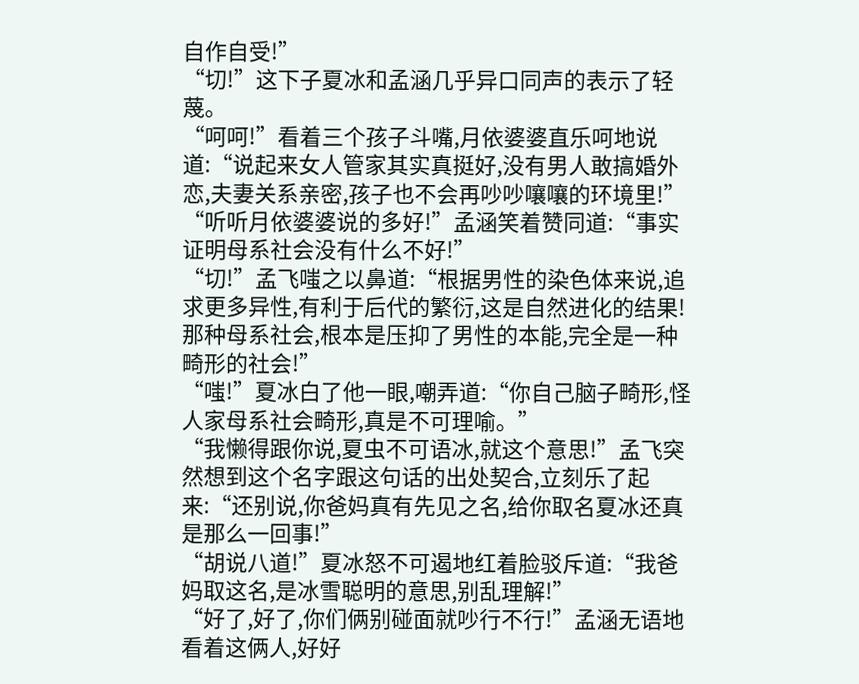自作自受!”
“切!”这下子夏冰和孟涵几乎异口同声的表示了轻蔑。
“呵呵!”看着三个孩子斗嘴,月依婆婆直乐呵地说道:“说起来女人管家其实真挺好,没有男人敢搞婚外恋,夫妻关系亲密,孩子也不会再吵吵嚷嚷的环境里!”
“听听月依婆婆说的多好!”孟涵笑着赞同道:“事实证明母系社会没有什么不好!”
“切!”孟飞嗤之以鼻道:“根据男性的染色体来说,追求更多异性,有利于后代的繁衍,这是自然进化的结果!那种母系社会,根本是压抑了男性的本能,完全是一种畸形的社会!”
“嗤!”夏冰白了他一眼,嘲弄道:“你自己脑子畸形,怪人家母系社会畸形,真是不可理喻。”
“我懒得跟你说,夏虫不可语冰,就这个意思!”孟飞突然想到这个名字跟这句话的出处契合,立刻乐了起来:“还别说,你爸妈真有先见之名,给你取名夏冰还真是那么一回事!”
“胡说八道!”夏冰怒不可遏地红着脸驳斥道:“我爸妈取这名,是冰雪聪明的意思,别乱理解!”
“好了,好了,你们俩别碰面就吵行不行!”孟涵无语地看着这俩人,好好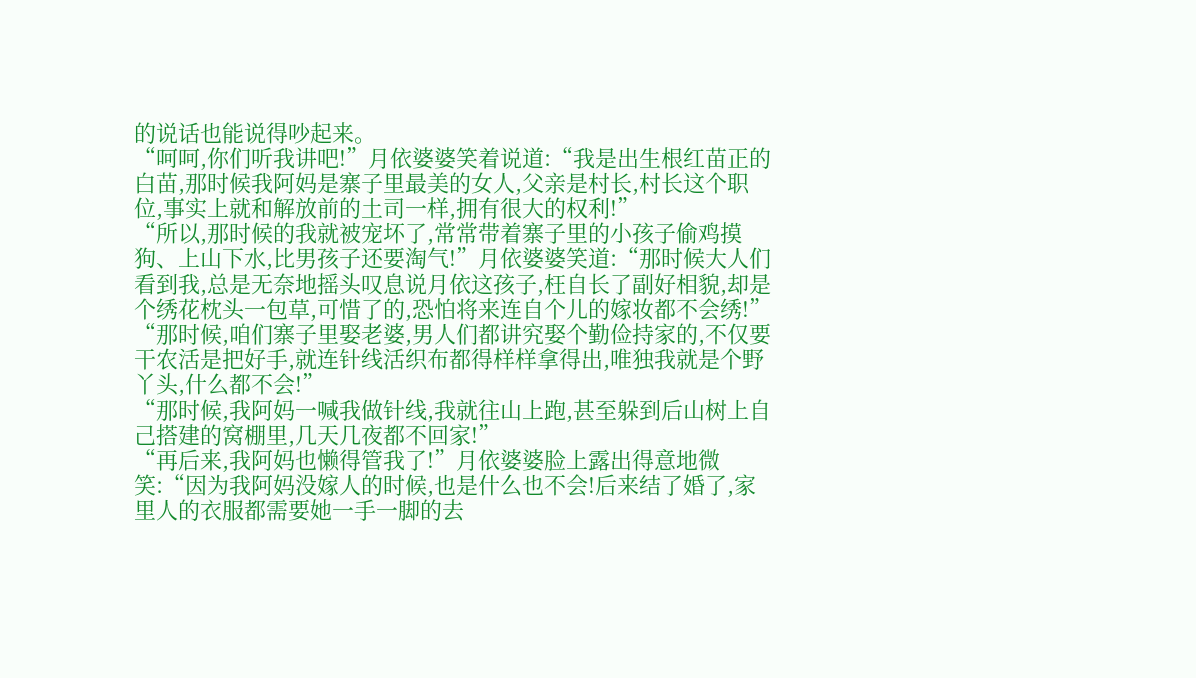的说话也能说得吵起来。
“呵呵,你们听我讲吧!”月依婆婆笑着说道:“我是出生根红苗正的白苗,那时候我阿妈是寨子里最美的女人,父亲是村长,村长这个职位,事实上就和解放前的土司一样,拥有很大的权利!”
“所以,那时候的我就被宠坏了,常常带着寨子里的小孩子偷鸡摸狗、上山下水,比男孩子还要淘气!”月依婆婆笑道:“那时候大人们看到我,总是无奈地摇头叹息说月依这孩子,枉自长了副好相貌,却是个绣花枕头一包草,可惜了的,恐怕将来连自个儿的嫁妆都不会绣!”
“那时候,咱们寨子里娶老婆,男人们都讲究娶个勤俭持家的,不仅要干农活是把好手,就连针线活织布都得样样拿得出,唯独我就是个野丫头,什么都不会!”
“那时候,我阿妈一喊我做针线,我就往山上跑,甚至躲到后山树上自己搭建的窝棚里,几天几夜都不回家!”
“再后来,我阿妈也懒得管我了!”月依婆婆脸上露出得意地微笑:“因为我阿妈没嫁人的时候,也是什么也不会!后来结了婚了,家里人的衣服都需要她一手一脚的去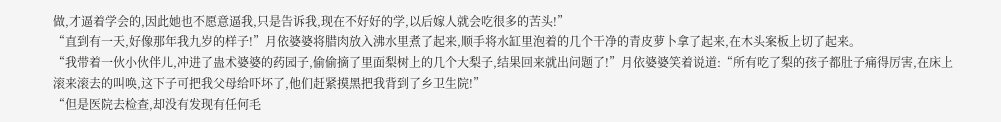做,才逼着学会的,因此她也不愿意逼我,只是告诉我,现在不好好的学,以后嫁人就会吃很多的苦头!”
“直到有一天,好像那年我九岁的样子!”月依婆婆将腊肉放入沸水里煮了起来,顺手将水缸里泡着的几个干净的青皮萝卜拿了起来,在木头案板上切了起来。
“我带着一伙小伙伴儿,冲进了蛊术婆婆的药园子,偷偷摘了里面梨树上的几个大梨子,结果回来就出问题了!”月依婆婆笑着说道:“所有吃了梨的孩子都肚子痛得厉害,在床上滚来滚去的叫唤,这下子可把我父母给吓坏了,他们赶紧摸黑把我背到了乡卫生院!”
“但是医院去检查,却没有发现有任何毛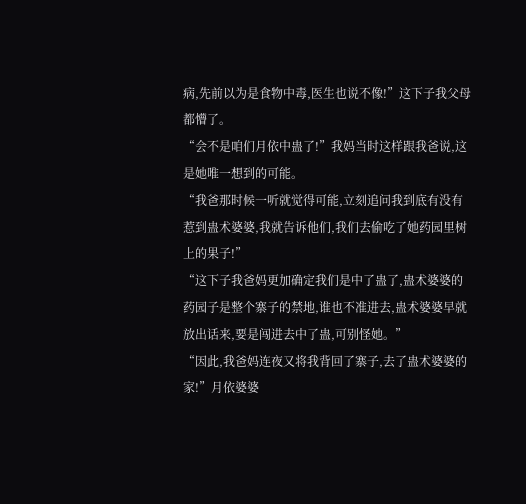病,先前以为是食物中毒,医生也说不像!”这下子我父母都懵了。
“会不是咱们月依中蛊了!”我妈当时这样跟我爸说,这是她唯一想到的可能。
“我爸那时候一听就觉得可能,立刻追问我到底有没有惹到蛊术婆婆,我就告诉他们,我们去偷吃了她药园里树上的果子!”
“这下子我爸妈更加确定我们是中了蛊了,蛊术婆婆的药园子是整个寨子的禁地,谁也不准进去,蛊术婆婆早就放出话来,要是闯进去中了蛊,可别怪她。”
“因此,我爸妈连夜又将我背回了寨子,去了蛊术婆婆的家!”月依婆婆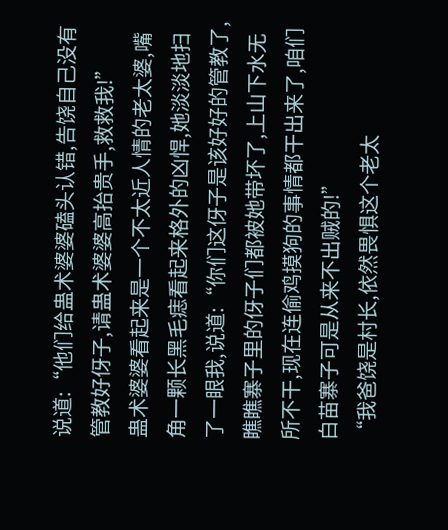说道:“他们给蛊术婆婆磕头认错,告饶自己没有管教好伢子,请蛊术婆婆高抬贵手,救救我!”
蛊术婆婆看起来是一个不太近人情的老太婆,嘴角一颗长黑毛痣看起来格外的凶悍,她淡淡地扫了一眼我,说道:“你们这伢子是该好好的管教了,瞧瞧寨子里的伢子们都被她带坏了,上山下水无所不干,现在连偷鸡摸狗的事情都干出来了,咱们白苗寨子可是从来不出贼的!”
“我爸饶是村长,依然畏惧这个老太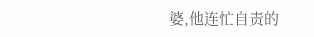婆,他连忙自责的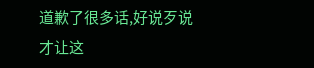道歉了很多话,好说歹说才让这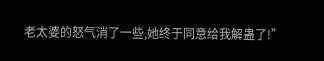老太婆的怒气消了一些,她终于同意给我解蛊了!”